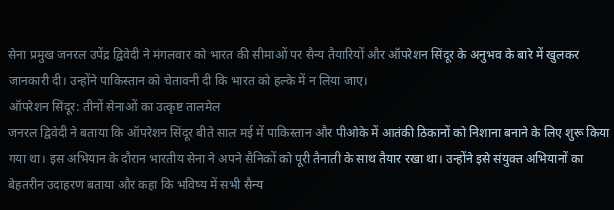सेना प्रमुख जनरल उपेंद्र द्विवेदी ने मंगलवार को भारत की सीमाओं पर सैन्य तैयारियों और ऑपरेशन सिंदूर के अनुभव के बारे में खुलकर जानकारी दी। उन्होंने पाकिस्तान को चेतावनी दी कि भारत को हल्के में न लिया जाए।
ऑपरेशन सिंदूर: तीनों सेनाओं का उत्कृष्ट तालमेल
जनरल द्विवेदी ने बताया कि ऑपरेशन सिंदूर बीते साल मई में पाकिस्तान और पीओके में आतंकी ठिकानों को निशाना बनाने के लिए शुरू किया गया था। इस अभियान के दौरान भारतीय सेना ने अपने सैनिकों को पूरी तैनाती के साथ तैयार रखा था। उन्होंने इसे संयुक्त अभियानों का बेहतरीन उदाहरण बताया और कहा कि भविष्य में सभी सैन्य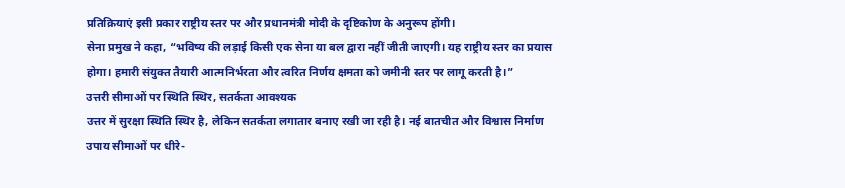प्रतिक्रियाएं इसी प्रकार राष्ट्रीय स्तर पर और प्रधानमंत्री मोदी के दृष्टिकोण के अनुरूप होंगी।
सेना प्रमुख ने कहा, “भविष्य की लड़ाई किसी एक सेना या बल द्वारा नहीं जीती जाएगी। यह राष्ट्रीय स्तर का प्रयास होगा। हमारी संयुक्त तैयारी आत्मनिर्भरता और त्वरित निर्णय क्षमता को जमीनी स्तर पर लागू करती है।”
उत्तरी सीमाओं पर स्थिति स्थिर, सतर्कता आवश्यक
उत्तर में सुरक्षा स्थिति स्थिर है, लेकिन सतर्कता लगातार बनाए रखी जा रही है। नई बातचीत और विश्वास निर्माण उपाय सीमाओं पर धीरे-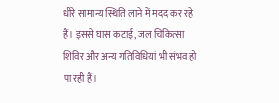धीरे सामान्य स्थिति लाने में मदद कर रहे हैं। इससे घास कटाई, जल चिकित्सा शिविर और अन्य गतिविधियां भी संभव हो पा रही हैं।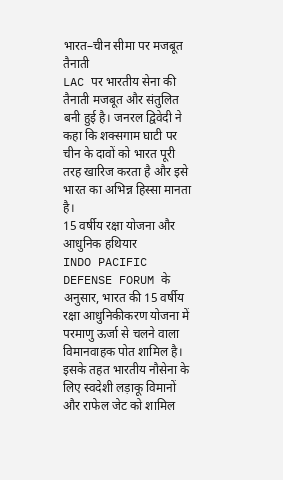भारत–चीन सीमा पर मजबूत तैनाती
LAC पर भारतीय सेना की तैनाती मजबूत और संतुलित बनी हुई है। जनरल द्विवेदी ने कहा कि शक्सगाम घाटी पर चीन के दावों को भारत पूरी तरह खारिज करता है और इसे भारत का अभिन्न हिस्सा मानता है।
15 वर्षीय रक्षा योजना और आधुनिक हथियार
INDO PACIFIC DEFENSE FORUM के अनुसार, भारत की 15 वर्षीय रक्षा आधुनिकीकरण योजना में परमाणु ऊर्जा से चलने वाला विमानवाहक पोत शामिल है। इसके तहत भारतीय नौसेना के लिए स्वदेशी लड़ाकू विमानों और राफेल जेट को शामिल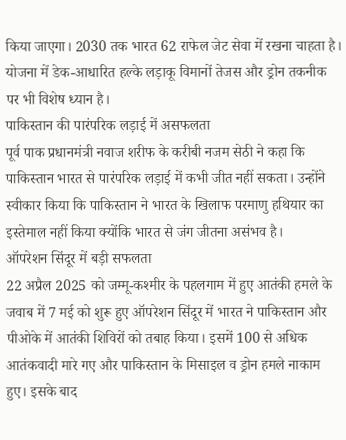किया जाएगा। 2030 तक भारत 62 राफेल जेट सेवा में रखना चाहता है। योजना में डेक-आधारित हल्के लड़ाकू विमानों तेजस और ड्रोन तकनीक पर भी विशेष ध्यान है।
पाकिस्तान की पारंपरिक लड़ाई में असफलता
पूर्व पाक प्रधानमंत्री नवाज शरीफ के करीबी नजम सेठी ने कहा कि पाकिस्तान भारत से पारंपरिक लड़ाई में कभी जीत नहीं सकता। उन्होंने स्वीकार किया कि पाकिस्तान ने भारत के खिलाफ परमाणु हथियार का इस्तेमाल नहीं किया क्योंकि भारत से जंग जीतना असंभव है।
ऑपरेशन सिंदूर में बड़ी सफलता
22 अप्रैल 2025 को जम्मू-कश्मीर के पहलगाम में हुए आतंकी हमले के जवाब में 7 मई को शुरू हुए ऑपरेशन सिंदूर में भारत ने पाकिस्तान और पीओके में आतंकी शिविरों को तबाह किया। इसमें 100 से अधिक आतंकवादी मारे गए और पाकिस्तान के मिसाइल व ड्रोन हमले नाकाम हुए। इसके बाद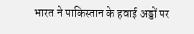भारत ने पाकिस्तान के हवाई अड्डों पर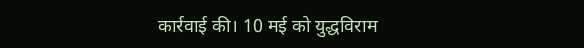कार्रवाई की। 10 मई को युद्धविराम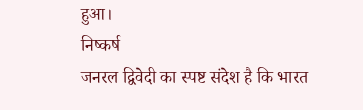हुआ।
निष्कर्ष
जनरल द्विवेदी का स्पष्ट संदेश है कि भारत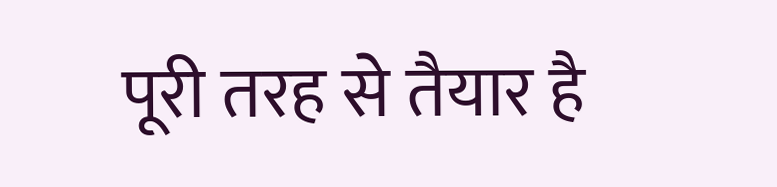पूरी तरह से तैयार है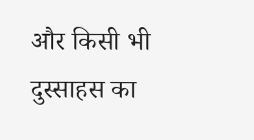और किसी भी दुस्साहस का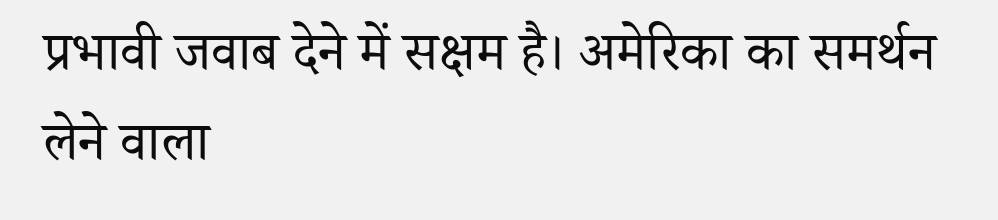प्रभावी जवाब देने में सक्षम है। अमेरिका का समर्थन लेने वाला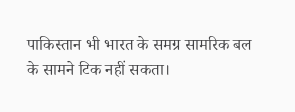पाकिस्तान भी भारत के समग्र सामरिक बल के सामने टिक नहीं सकता।